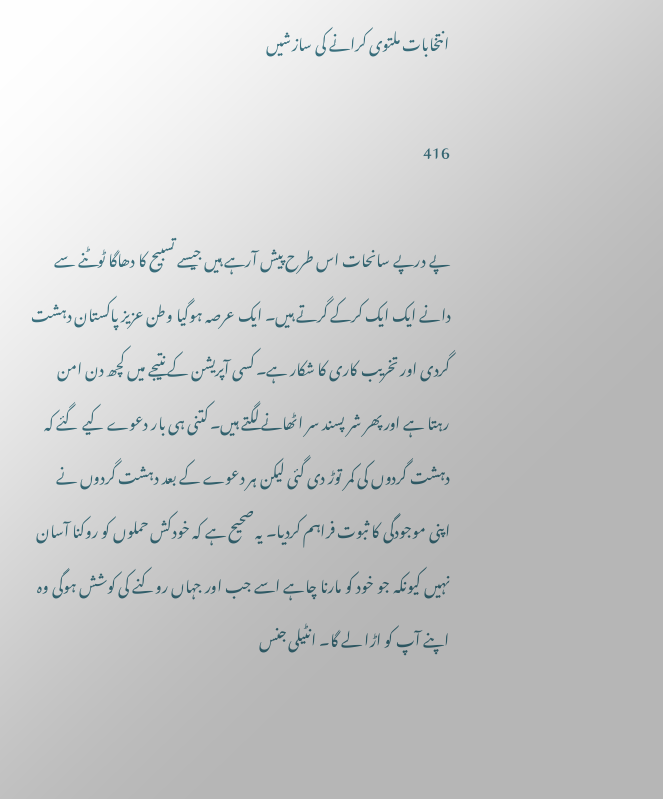انتخابات ملتوی کرانے کی سازشیں

416

پے درپے سانحات اس طرح پیش آرہے ہیں جیسے تسبیح کا دھاگا ٹوٹنے سے دانے ایک ایک کرکے گرتے ہیں۔ ایک عرصہ ہوگیا وطن عزیز پاکستان دہشت گردی اور تخریب کاری کا شکار ہے۔ کسی آپریشن کے نتیجے میں کچھ دن امن رہتا ہے اور پھر شر پسند سر اٹھانے لگتے ہیں۔ کتنی ہی بار دعوے کیے گئے کہ دہشت گردوں کی کمر توڑ دی گئی لیکن ہر دعوے کے بعد دہشت گردوں نے اپنی موجودگی کا ثبوت فراہم کردیا۔ یہ صحیح ہے کہ خودکش حملوں کو روکنا آسان نہیں کیونکہ جو خود کو مارنا چاہے اسے جب اور جہاں روکنے کی کوشش ہوگی وہ اپنے آپ کو اڑا لے گا۔ انٹیلی جنس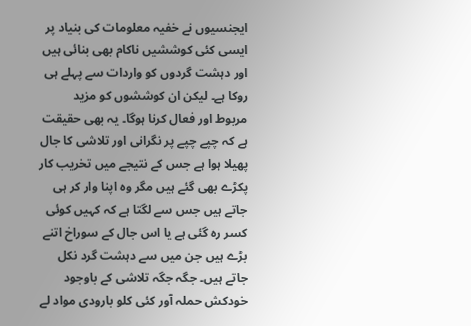ایجنسیوں نے خفیہ معلومات کی بنیاد پر ایسی کئی کوششیں ناکام بھی بنائی ہیں اور دہشت گردوں کو واردات سے پہلے ہی روکا ہے۔ لیکن ان کوششوں کو مزید مربوط اور فعال کرنا ہوگا۔ یہ بھی حقیقت ہے کہ چپے چپے پر نگرانی اور تلاشی کا جال پھیلا ہوا ہے جس کے نتیجے میں تخریب کار پکڑے بھی گئے ہیں مگر وہ اپنا وار کر ہی جاتے ہیں جس سے لگتا ہے کہ کہیں کوئی کسر رہ گئی ہے یا اس جال کے سوراخ اتنے بڑے ہیں جن میں سے دہشت گرد نکل جاتے ہیں۔ جگہ جگہ تلاشی کے باوجود خودکش حملہ آور کئی کلو بارودی مواد لے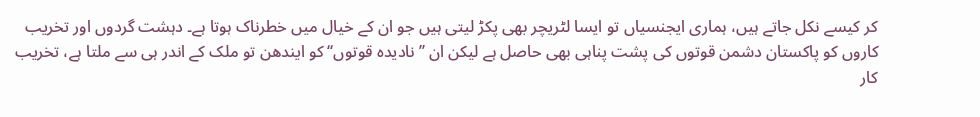کر کیسے نکل جاتے ہیں، ہماری ایجنسیاں تو ایسا لٹریچر بھی پکڑ لیتی ہیں جو ان کے خیال میں خطرناک ہوتا ہے۔ دہشت گردوں اور تخریب کاروں کو پاکستان دشمن قوتوں کی پشت پناہی بھی حاصل ہے لیکن ان ’’نادیدہ قوتوں‘‘ کو ایندھن تو ملک کے اندر ہی سے ملتا ہے، تخریب کار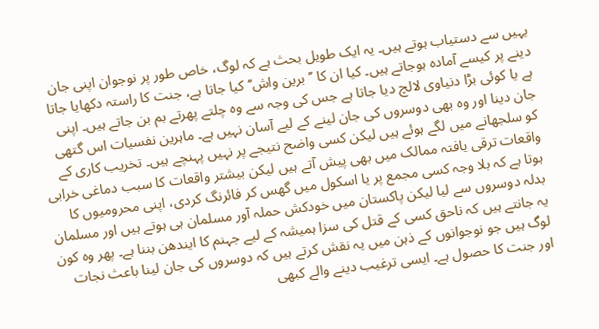یہیں سے دستیاب ہوتے ہیں۔ یہ ایک طویل بحث ہے کہ لوگ، خاص طور پر نوجوان اپنی جان دینے پر کیسے آمادہ ہوجاتے ہیں۔ کیا ان کا ’’برین واش‘‘ کیا جاتا ہے، جنت کا راستہ دکھایا جاتا ہے یا کوئی بڑا دنیاوی لالچ دیا جاتا ہے جس کی وجہ سے وہ چلتے پھرتے بم بن جاتے ہیں۔ اپنی جان دینا اور وہ بھی دوسروں کی جان لینے کے لیے آسان نہیں ہے۔ ماہرین نفسیات اس گتھی کو سلجھانے میں لگے ہوئے ہیں لیکن کسی واضح نتیجے پر نہیں پہنچے ہیں۔ تخریب کاری کے واقعات ترقی یافتہ ممالک میں بھی پیش آتے ہیں لیکن بیشتر واقعات کا سبب دماغی خرابی ہوتا ہے کہ بلا وجہ کسی مجمع پر یا اسکول میں گھس کر فائرنگ کردی، اپنی محرومیوں کا بدلہ دوسروں سے لیا لیکن پاکستان میں خودکش حملہ آور مسلمان ہی ہوتے ہیں اور مسلمان یہ جانتے ہیں کہ ناحق کسی کے قتل کی سزا ہمیشہ کے لیے جہنم کا ایندھن بننا ہے۔ پھر وہ کون لوگ ہیں جو نوجوانوں کے ذہن میں یہ نقش کرتے ہیں کہ دوسروں کی جان لینا باعث نجات اور جنت کا حصول ہے۔ ایسی ترغیب دینے والے کبھی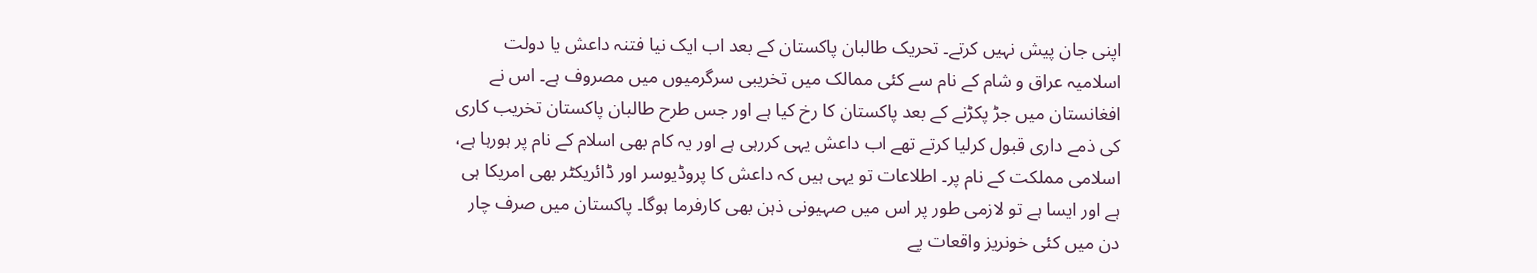اپنی جان پیش نہیں کرتے۔ تحریک طالبان پاکستان کے بعد اب ایک نیا فتنہ داعش یا دولت اسلامیہ عراق و شام کے نام سے کئی ممالک میں تخریبی سرگرمیوں میں مصروف ہے۔ اس نے افغانستان میں جڑ پکڑنے کے بعد پاکستان کا رخ کیا ہے اور جس طرح طالبان پاکستان تخریب کاری کی ذمے داری قبول کرلیا کرتے تھے اب داعش یہی کررہی ہے اور یہ کام بھی اسلام کے نام پر ہورہا ہے، اسلامی مملکت کے نام پر۔ اطلاعات تو یہی ہیں کہ داعش کا پروڈیوسر اور ڈائریکٹر بھی امریکا ہی ہے اور ایسا ہے تو لازمی طور پر اس میں صہیونی ذہن بھی کارفرما ہوگا۔ پاکستان میں صرف چار دن میں کئی خونریز واقعات پے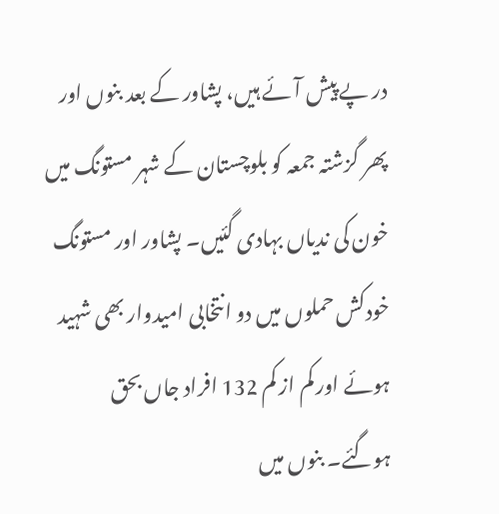در پے پیش آئے ہیں، پشاور کے بعد بنوں اور پھر گزشتہ جمعہ کو بلوچستان کے شہر مستونگ میں خون کی ندیاں بہادی گئیں۔ پشاور اور مستونگ خودکش حملوں میں دو انتخابی امیدوار بھی شہید ہوئے اور کم از کم 132 افراد جاں بحق ہوگئے۔ بنوں میں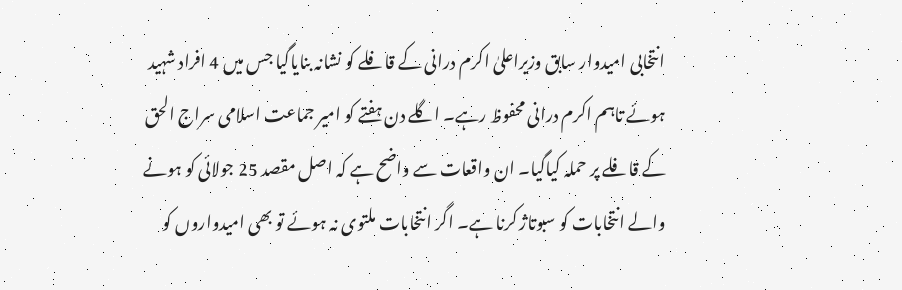انتخابی امیدوار سابق وزیراعلیٰ اکرم درانی کے قافلے کو نشانہ بنایاگیا جس میں 4 افراد شہید ہوئے تاہم اکرم درانی محفوظ رہے۔ اگلے دن ہفتے کو امیر جماعت اسلامی سراج الحق کے قافلے پر حملہ کیاگیا۔ ان واقعات سے واضح ہے کہ اصل مقصد 25 جولائی کو ہونے والے انتخابات کو سبوتاژ کرنا ہے۔ اگر انتخابات ملتوی نہ ہوئے تو بھی امیدواروں کو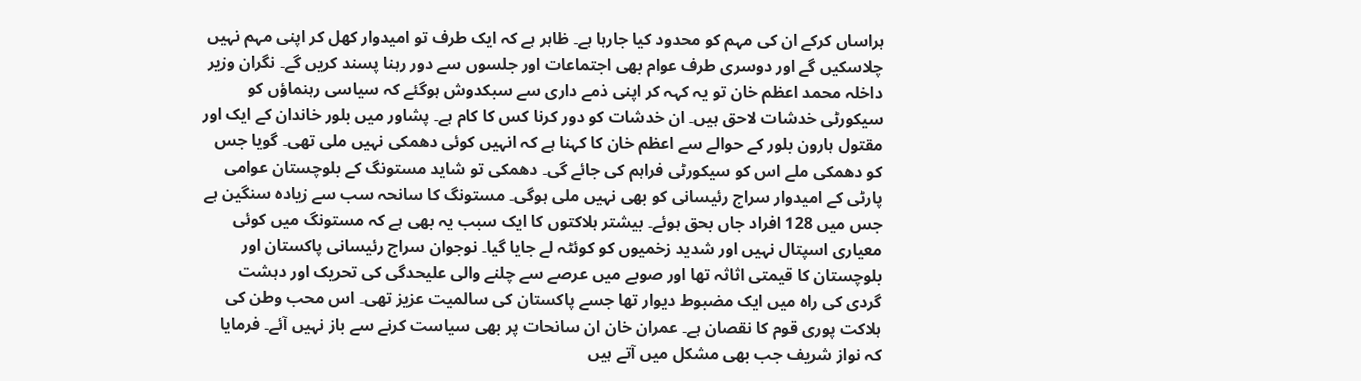ہراساں کرکے ان کی مہم کو محدود کیا جارہا ہے۔ ظاہر ہے کہ ایک طرف تو امیدوار کھل کر اپنی مہم نہیں چلاسکیں گے اور دوسری طرف عوام بھی اجتماعات اور جلسوں سے دور رہنا پسند کریں گے۔ نگران وزیر داخلہ محمد اعظم خان تو یہ کہہ کر اپنی ذمے داری سے سبکدوش ہوگئے کہ سیاسی رہنماؤں کو سیکورٹی خدشات لاحق ہیں۔ ان خدشات کو دور کرنا کس کا کام ہے۔ پشاور میں بلور خاندان کے ایک اور مقتول ہارون بلور کے حوالے سے اعظم خان کا کہنا ہے کہ انہیں کوئی دھمکی نہیں ملی تھی۔ گویا جس کو دھمکی ملے اس کو سیکورٹی فراہم کی جائے گی۔ دھمکی تو شاید مستونگ کے بلوچستان عوامی پارٹی کے امیدوار سراج رئیسانی کو بھی نہیں ملی ہوگی۔ مستونگ کا سانحہ سب سے زیادہ سنگین ہے جس میں 128 افراد جاں بحق ہوئے۔ بیشتر ہلاکتوں کا ایک سبب یہ بھی ہے کہ مستونگ میں کوئی معیاری اسپتال نہیں اور شدید زخمیوں کو کوئٹہ لے جایا گیا۔ نوجوان سراج رئیسانی پاکستان اور بلوچستان کا قیمتی اثاثہ تھا اور صوبے میں عرصے سے چلنے والی علیحدگی کی تحریک اور دہشت گردی کی راہ میں ایک مضبوط دیوار تھا جسے پاکستان کی سالمیت عزیز تھی۔ اس محب وطن کی ہلاکت پوری قوم کا نقصان ہے۔ عمران خان ان سانحات پر بھی سیاست کرنے سے باز نہیں آئے۔ فرمایا کہ نواز شریف جب بھی مشکل میں آتے ہیں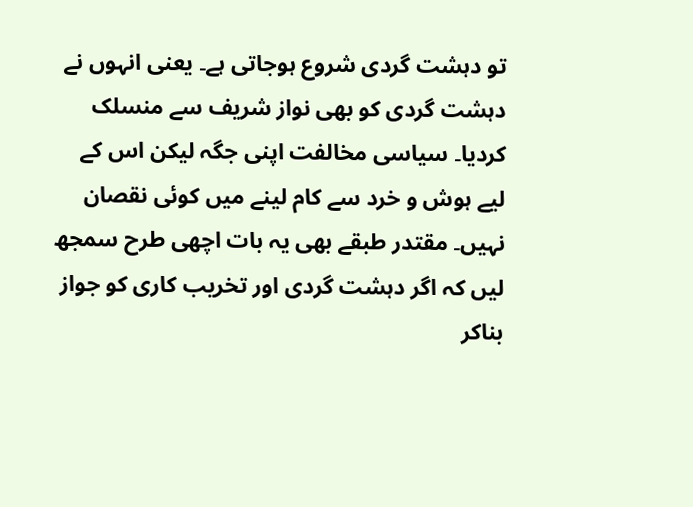تو دہشت گردی شروع ہوجاتی ہے۔ یعنی انہوں نے دہشت گردی کو بھی نواز شریف سے منسلک کردیا۔ سیاسی مخالفت اپنی جگہ لیکن اس کے لیے ہوش و خرد سے کام لینے میں کوئی نقصان نہیں۔ مقتدر طبقے بھی یہ بات اچھی طرح سمجھ لیں کہ اگر دہشت گردی اور تخریب کاری کو جواز بناکر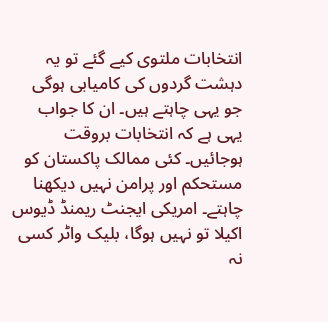انتخابات ملتوی کیے گئے تو یہ دہشت گردوں کی کامیابی ہوگی جو یہی چاہتے ہیں۔ ان کا جواب یہی ہے کہ انتخابات بروقت ہوجائیں۔ کئی ممالک پاکستان کو مستحکم اور پرامن نہیں دیکھنا چاہتے۔ امریکی ایجنٹ ریمنڈ ڈیوس اکیلا تو نہیں ہوگا، بلیک واٹر کسی نہ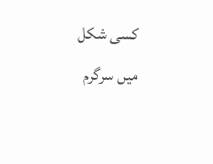کسی شکل میں سرگرم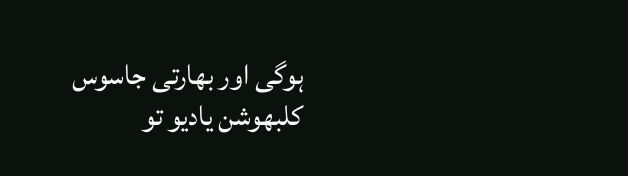ہوگی اور بھارتی جاسوس کلبھوشن یادیو تو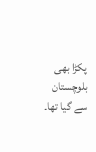پکڑا بھی بلوچستان سے گیا تھا۔